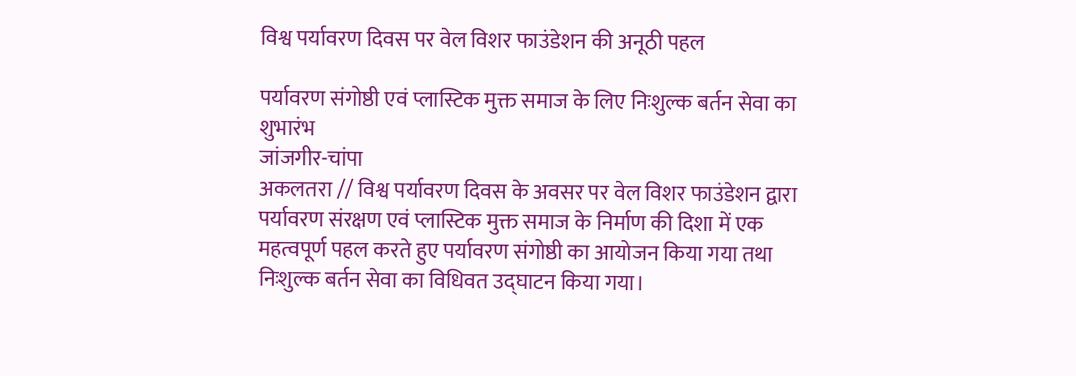विश्व पर्यावरण दिवस पर वेल विशर फाउंडेशन की अनूठी पहल

पर्यावरण संगोष्ठी एवं प्लास्टिक मुक्त समाज के लिए निःशुल्क बर्तन सेवा का शुभारंभ
जांजगीर-चांपा
अकलतरा // विश्व पर्यावरण दिवस के अवसर पर वेल विशर फाउंडेशन द्वारा पर्यावरण संरक्षण एवं प्लास्टिक मुक्त समाज के निर्माण की दिशा में एक महत्वपूर्ण पहल करते हुए पर्यावरण संगोष्ठी का आयोजन किया गया तथा निःशुल्क बर्तन सेवा का विधिवत उद्घाटन किया गया।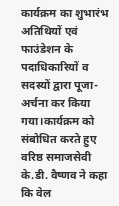कार्यक्रम का शुभारंभ अतिथियों एवं फाउंडेशन के पदाधिकारियों व सदस्यों द्वारा पूजा-अर्चना कर किया गया।कार्यक्रम को संबोधित करते हुए वरिष्ठ समाजसेवी के.डी. वैष्णव ने कहा कि वेल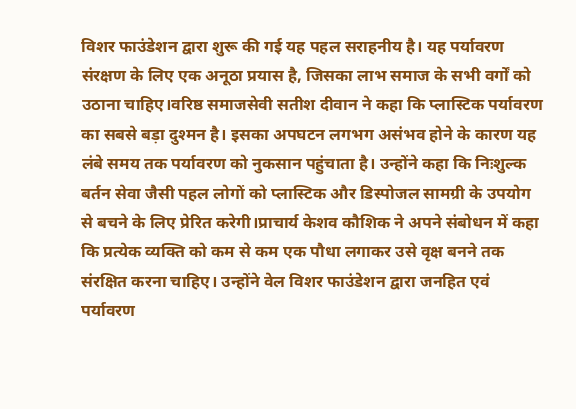विशर फाउंडेशन द्वारा शुरू की गई यह पहल सराहनीय है। यह पर्यावरण संरक्षण के लिए एक अनूठा प्रयास है, जिसका लाभ समाज के सभी वर्गों को उठाना चाहिए।वरिष्ठ समाजसेवी सतीश दीवान ने कहा कि प्लास्टिक पर्यावरण का सबसे बड़ा दुश्मन है। इसका अपघटन लगभग असंभव होने के कारण यह लंबे समय तक पर्यावरण को नुकसान पहुंचाता है। उन्होंने कहा कि निःशुल्क बर्तन सेवा जैसी पहल लोगों को प्लास्टिक और डिस्पोजल सामग्री के उपयोग से बचने के लिए प्रेरित करेगी।प्राचार्य केशव कौशिक ने अपने संबोधन में कहा कि प्रत्येक व्यक्ति को कम से कम एक पौधा लगाकर उसे वृक्ष बनने तक संरक्षित करना चाहिए। उन्होंने वेल विशर फाउंडेशन द्वारा जनहित एवं पर्यावरण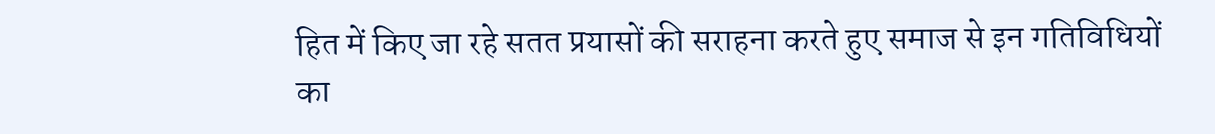हित में किए जा रहे सतत प्रयासों की सराहना करते हुए समाज से इन गतिविधियों का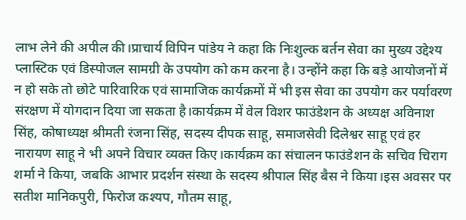लाभ लेने की अपील की।प्राचार्य विपिन पांडेय ने कहा कि निःशुल्क बर्तन सेवा का मुख्य उद्देश्य प्लास्टिक एवं डिस्पोजल सामग्री के उपयोग को कम करना है। उन्होंने कहा कि बड़े आयोजनों में न हो सके तो छोटे पारिवारिक एवं सामाजिक कार्यक्रमों में भी इस सेवा का उपयोग कर पर्यावरण संरक्षण में योगदान दिया जा सकता है।कार्यक्रम में वेल विशर फाउंडेशन के अध्यक्ष अविनाश सिंह, कोषाध्यक्ष श्रीमती रंजना सिंह, सदस्य दीपक साहू, समाजसेवी दिलेश्वर साहू एवं हर नारायण साहू ने भी अपने विचार व्यक्त किए।कार्यक्रम का संचालन फाउंडेशन के सचिव चिराग शर्मा ने किया, जबकि आभार प्रदर्शन संस्था के सदस्य श्रीपाल सिंह बैस ने किया।इस अवसर पर सतीश मानिकपुरी, फिरोज कश्यप, गौतम साहू,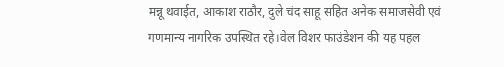मन्नू थवाईत, आकाश राठौर, दुले चंद साहू सहित अनेक समाजसेवी एवं गणमान्य नागरिक उपस्थित रहे।वेल विशर फाउंडेशन की यह पहल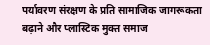पर्यावरण संरक्षण के प्रति सामाजिक जागरूकता बढ़ाने और प्लास्टिक मुक्त समाज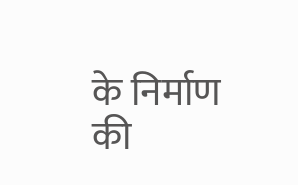के निर्माण की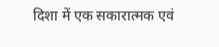दिशा में एक सकारात्मक एवं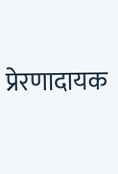प्रेरणादायक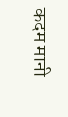कदम मानी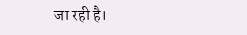जा रही है।